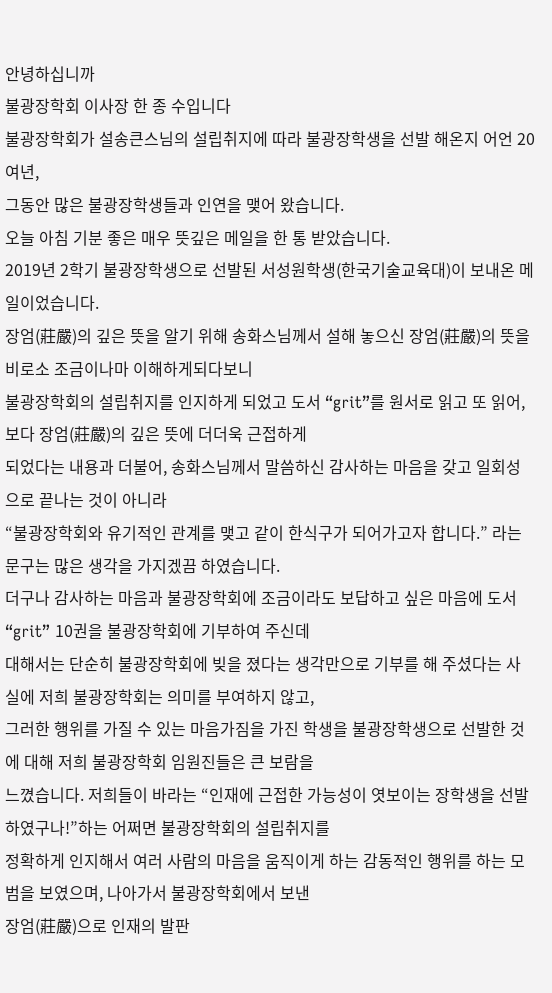안녕하십니까
불광장학회 이사장 한 종 수입니다
불광장학회가 설송큰스님의 설립취지에 따라 불광장학생을 선발 해온지 어언 20여년,
그동안 많은 불광장학생들과 인연을 맺어 왔습니다.
오늘 아침 기분 좋은 매우 뜻깊은 메일을 한 통 받았습니다.
2019년 2학기 불광장학생으로 선발된 서성원학생(한국기술교육대)이 보내온 메일이었습니다.
장엄(莊嚴)의 깊은 뜻을 알기 위해 송화스님께서 설해 놓으신 장엄(莊嚴)의 뜻을 비로소 조금이나마 이해하게되다보니
불광장학회의 설립취지를 인지하게 되었고 도서 “grit”를 원서로 읽고 또 읽어, 보다 장엄(莊嚴)의 깊은 뜻에 더더욱 근접하게
되었다는 내용과 더불어, 송화스님께서 말씀하신 감사하는 마음을 갖고 일회성으로 끝나는 것이 아니라
“불광장학회와 유기적인 관계를 맺고 같이 한식구가 되어가고자 합니다.” 라는 문구는 많은 생각을 가지겠끔 하였습니다.
더구나 감사하는 마음과 불광장학회에 조금이라도 보답하고 싶은 마음에 도서 “grit” 10권을 불광장학회에 기부하여 주신데
대해서는 단순히 불광장학회에 빚을 졌다는 생각만으로 기부를 해 주셨다는 사실에 저희 불광장학회는 의미를 부여하지 않고,
그러한 행위를 가질 수 있는 마음가짐을 가진 학생을 불광장학생으로 선발한 것에 대해 저희 불광장학회 임원진들은 큰 보람을
느꼈습니다. 저희들이 바라는 “인재에 근접한 가능성이 엿보이는 장학생을 선발하였구나!”하는 어쩌면 불광장학회의 설립취지를
정확하게 인지해서 여러 사람의 마음을 움직이게 하는 감동적인 행위를 하는 모범을 보였으며, 나아가서 불광장학회에서 보낸
장엄(莊嚴)으로 인재의 발판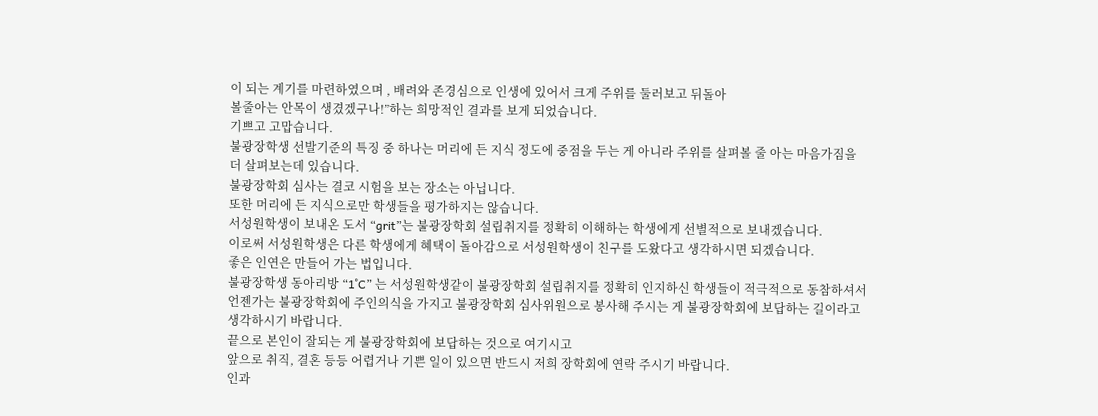이 되는 계기를 마련하였으며 , 배려와 존경심으로 인생에 있어서 크게 주위를 둘러보고 뒤돌아
볼줄아는 안목이 생겼겠구나!”하는 희망적인 결과를 보게 되었습니다.
기쁘고 고맙습니다.
불광장학생 선발기준의 특징 중 하나는 머리에 든 지식 정도에 중점을 두는 게 아니라 주위를 살펴볼 줄 아는 마음가짐을
더 살펴보는데 있습니다.
불광장학회 심사는 결코 시험을 보는 장소는 아닙니다.
또한 머리에 든 지식으로만 학생들을 평가하지는 않습니다.
서성원학생이 보내온 도서 “grit”는 불광장학회 설립취지를 정확히 이해하는 학생에게 선별적으로 보내겠습니다.
이로써 서성원학생은 다른 학생에게 혜택이 돌아감으로 서성원학생이 친구를 도왔다고 생각하시면 되겠습니다.
좋은 인연은 만들어 가는 법입니다.
불광장학생 동아리방 “1˚C” 는 서성원학생같이 불광장학회 설립취지를 정확히 인지하신 학생들이 적극적으로 동참하셔서
언젠가는 불광장학회에 주인의식을 가지고 불광장학회 심사위원으로 봉사해 주시는 게 불광장학회에 보답하는 길이라고
생각하시기 바랍니다.
끝으로 본인이 잘되는 게 불광장학회에 보답하는 것으로 여기시고
앞으로 취직, 결혼 등등 어렵거나 기쁜 일이 있으면 반드시 저희 장학회에 연락 주시기 바랍니다.
인과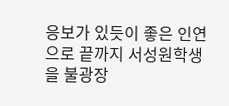응보가 있듯이 좋은 인연으로 끝까지 서성원학생을 불광장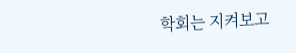학회는 지켜보고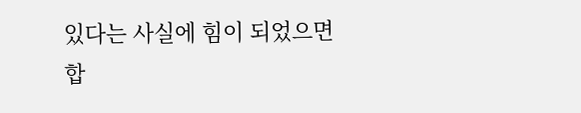있다는 사실에 힘이 되었으면 합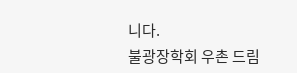니다.
불광장학회 우촌 드림